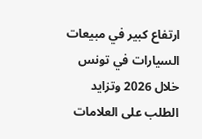ارتفاع كبير في مبيعات السيارات في تونس خلال 2026 وتزايد الطلب على العلامات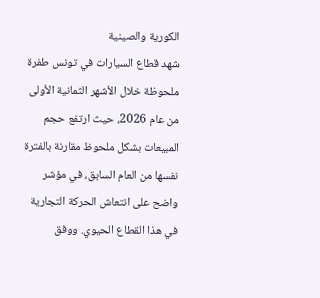الكورية والصينية
شهد قطاع السيارات في تونس طفرة ملحوظة خلال الأشهر الثمانية الأولى من عام 2026، حيث ارتفع حجم المبيعات بشكل ملحوظ مقارنة بالفترة نفسها من العام السابق، في مؤشر واضح على انتعاش الحركة التجارية في هذا القطاع الحيوي. ووفق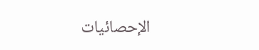الإحصائيات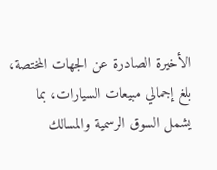الأخيرة الصادرة عن الجهات المختصة، بلغ إجمالي مبيعات السيارات، بما يشمل السوق الرسمية والمسالك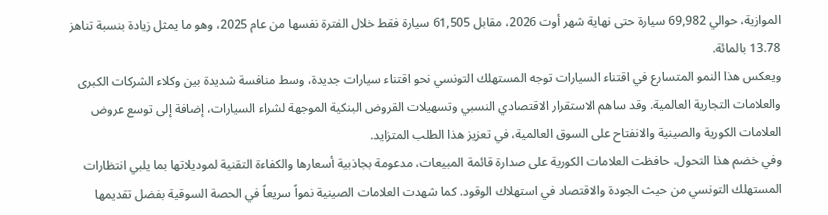الموازية، حوالي 69,982 سيارة حتى نهاية شهر أوت 2026، مقابل 61,505 سيارة فقط خلال الفترة نفسها من عام 2025، وهو ما يمثل زيادة بنسبة تناهز 13.78 بالمائة.
ويعكس هذا النمو المتسارع في اقتناء السيارات توجه المستهلك التونسي نحو اقتناء سيارات جديدة، وسط منافسة شديدة بين وكلاء الشركات الكبرى والعلامات التجارية العالمية. وقد ساهم الاستقرار الاقتصادي النسبي وتسهيلات القروض البنكية الموجهة لشراء السيارات، إضافة إلى توسع عروض العلامات الكورية والصينية والانفتاح على السوق العالمية، في تعزيز هذا الطلب المتزايد.
وفي خضم هذا التحول، حافظت العلامات الكورية على صدارة قائمة المبيعات، مدعومة بجاذبية أسعارها والكفاءة التقنية لموديلاتها بما يلبي انتظارات المستهلك التونسي من حيث الجودة والاقتصاد في استهلاك الوقود. كما شهدت العلامات الصينية نمواً سريعاً في الحصة السوقية بفضل تقديمها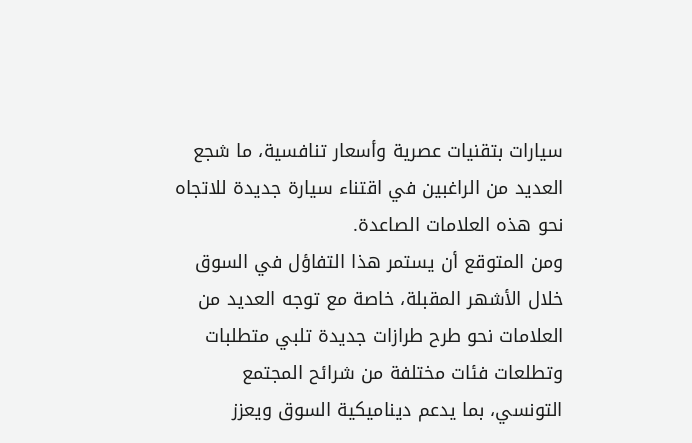سيارات بتقنيات عصرية وأسعار تنافسية، ما شجع العديد من الراغبين في اقتناء سيارة جديدة للاتجاه نحو هذه العلامات الصاعدة.
ومن المتوقع أن يستمر هذا التفاؤل في السوق خلال الأشهر المقبلة، خاصة مع توجه العديد من العلامات نحو طرح طرازات جديدة تلبي متطلبات وتطلعات فئات مختلفة من شرائح المجتمع التونسي، بما يدعم ديناميكية السوق ويعزز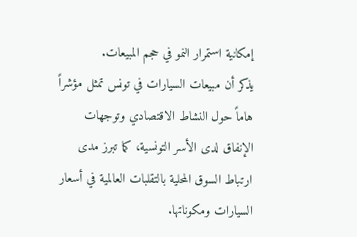إمكانية استمرار النمو في حجم المبيعات.
يذكر أن مبيعات السيارات في تونس تمثل مؤشراً هاماً حول النشاط الاقتصادي وتوجهات الإنفاق لدى الأسر التونسية، كما تبرز مدى ارتباط السوق المحلية بالتقلبات العالمية في أسعار السيارات ومكوناتها.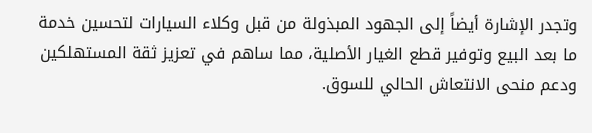وتجدر الإشارة أيضاً إلى الجهود المبذولة من قبل وكلاء السيارات لتحسين خدمة ما بعد البيع وتوفير قطع الغيار الأصلية، مما ساهم في تعزيز ثقة المستهلكين ودعم منحى الانتعاش الحالي للسوق.